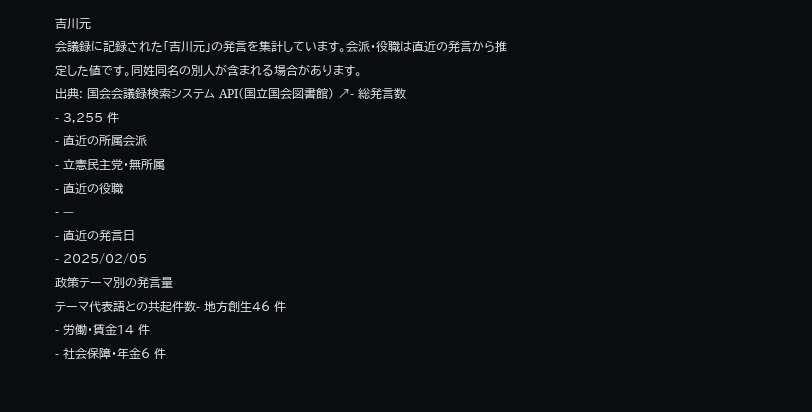吉川元
会議録に記録された「吉川元」の発言を集計しています。会派・役職は直近の発言から推定した値です。同姓同名の別人が含まれる場合があります。
出典: 国会会議録検索システム API(国立国会図書館) ↗- 総発言数
- 3,255 件
- 直近の所属会派
- 立憲民主党・無所属
- 直近の役職
- —
- 直近の発言日
- 2025/02/05
政策テーマ別の発言量
テーマ代表語との共起件数- 地方創生46 件
- 労働・賃金14 件
- 社会保障・年金6 件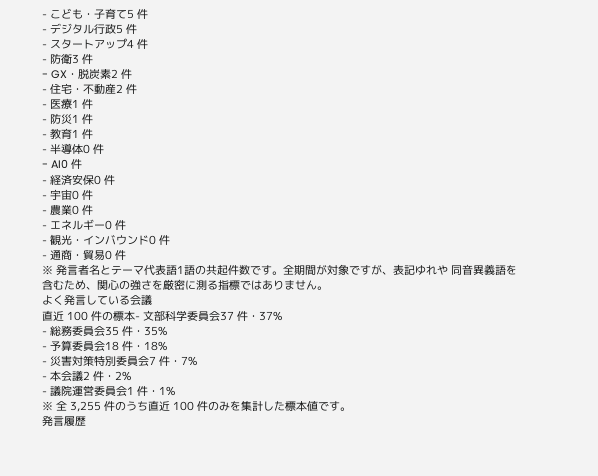- こども・子育て5 件
- デジタル行政5 件
- スタートアップ4 件
- 防衛3 件
- GX・脱炭素2 件
- 住宅・不動産2 件
- 医療1 件
- 防災1 件
- 教育1 件
- 半導体0 件
- AI0 件
- 経済安保0 件
- 宇宙0 件
- 農業0 件
- エネルギー0 件
- 観光・インバウンド0 件
- 通商・貿易0 件
※ 発言者名とテーマ代表語1語の共起件数です。全期間が対象ですが、表記ゆれや 同音異義語を含むため、関心の強さを厳密に測る指標ではありません。
よく発言している会議
直近 100 件の標本- 文部科学委員会37 件・37%
- 総務委員会35 件・35%
- 予算委員会18 件・18%
- 災害対策特別委員会7 件・7%
- 本会議2 件・2%
- 議院運営委員会1 件・1%
※ 全 3,255 件のうち直近 100 件のみを集計した標本値です。
発言履歴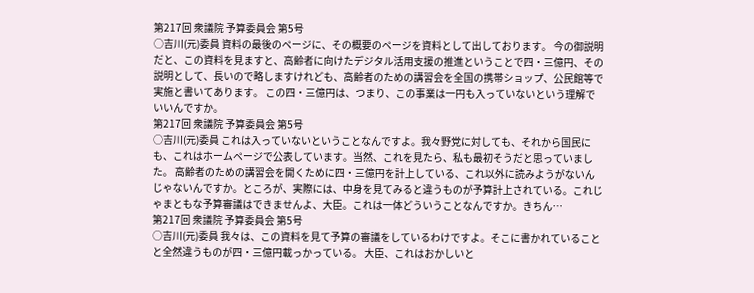第217回 衆議院 予算委員会 第5号
○吉川(元)委員 資料の最後のページに、その概要のページを資料として出しております。 今の御説明だと、この資料を見ますと、高齢者に向けたデジタル活用支援の推進ということで四・三億円、その説明として、長いので略しますけれども、高齢者のための講習会を全国の携帯ショップ、公民館等で実施と書いてあります。 この四・三億円は、つまり、この事業は一円も入っていないという理解でいいんですか。
第217回 衆議院 予算委員会 第5号
○吉川(元)委員 これは入っていないということなんですよ。我々野党に対しても、それから国民にも、これはホームページで公表しています。当然、これを見たら、私も最初そうだと思っていました。 高齢者のための講習会を開くために四・三億円を計上している、これ以外に読みようがないんじゃないんですか。ところが、実際には、中身を見てみると違うものが予算計上されている。これじゃまともな予算審議はできませんよ、大臣。これは一体どういうことなんですか。きちん…
第217回 衆議院 予算委員会 第5号
○吉川(元)委員 我々は、この資料を見て予算の審議をしているわけですよ。そこに書かれていることと全然違うものが四・三億円載っかっている。 大臣、これはおかしいと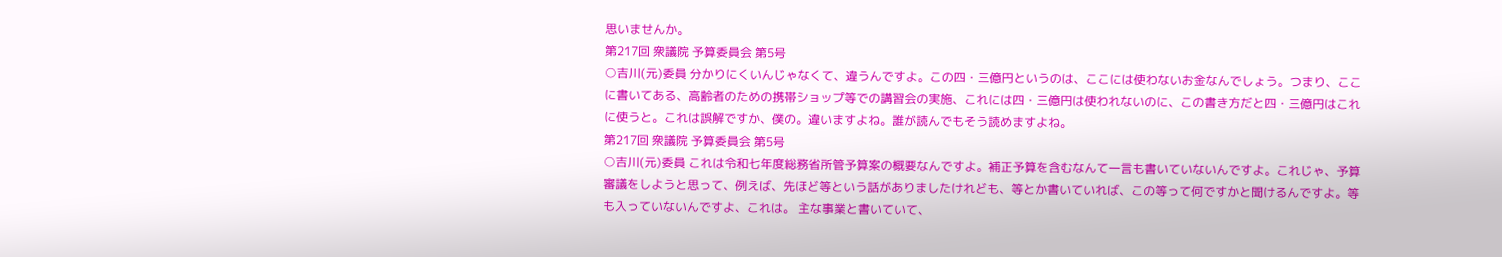思いませんか。
第217回 衆議院 予算委員会 第5号
○吉川(元)委員 分かりにくいんじゃなくて、違うんですよ。この四・三億円というのは、ここには使わないお金なんでしょう。つまり、ここに書いてある、高齢者のための携帯ショップ等での講習会の実施、これには四・三億円は使われないのに、この書き方だと四・三億円はこれに使うと。これは誤解ですか、僕の。違いますよね。誰が読んでもそう読めますよね。
第217回 衆議院 予算委員会 第5号
○吉川(元)委員 これは令和七年度総務省所管予算案の概要なんですよ。補正予算を含むなんて一言も書いていないんですよ。これじゃ、予算審議をしようと思って、例えば、先ほど等という話がありましたけれども、等とか書いていれば、この等って何ですかと聞けるんですよ。等も入っていないんですよ、これは。 主な事業と書いていて、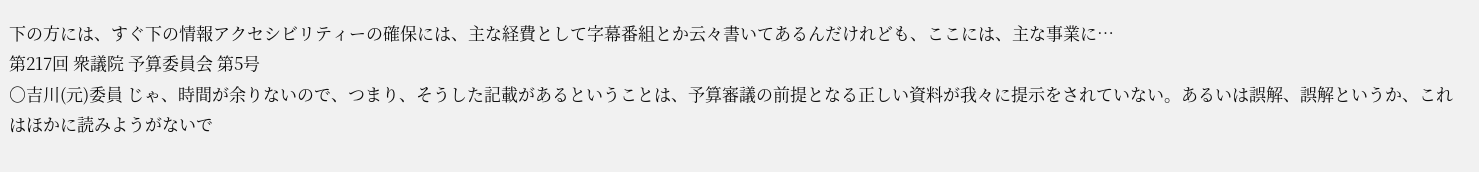下の方には、すぐ下の情報アクセシビリティーの確保には、主な経費として字幕番組とか云々書いてあるんだけれども、ここには、主な事業に…
第217回 衆議院 予算委員会 第5号
○吉川(元)委員 じゃ、時間が余りないので、つまり、そうした記載があるということは、予算審議の前提となる正しい資料が我々に提示をされていない。あるいは誤解、誤解というか、これはほかに読みようがないで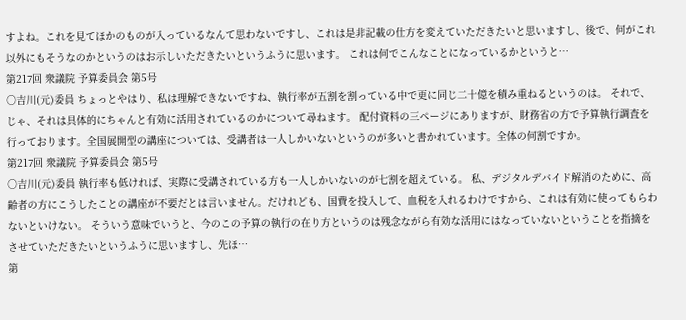すよね。これを見てほかのものが入っているなんて思わないですし、これは是非記載の仕方を変えていただきたいと思いますし、後で、何がこれ以外にもそうなのかというのはお示しいただきたいというふうに思います。 これは何でこんなことになっているかというと…
第217回 衆議院 予算委員会 第5号
○吉川(元)委員 ちょっとやはり、私は理解できないですね、執行率が五割を割っている中で更に同じ二十億を積み重ねるというのは。 それで、じゃ、それは具体的にちゃんと有効に活用されているのかについて尋ねます。 配付資料の三ページにありますが、財務省の方で予算執行調査を行っております。全国展開型の講座については、受講者は一人しかいないというのが多いと書かれています。全体の何割ですか。
第217回 衆議院 予算委員会 第5号
○吉川(元)委員 執行率も低ければ、実際に受講されている方も一人しかいないのが七割を超えている。 私、デジタルデバイド解消のために、高齢者の方にこうしたことの講座が不要だとは言いません。だけれども、国費を投入して、血税を入れるわけですから、これは有効に使ってもらわないといけない。 そういう意味でいうと、今のこの予算の執行の在り方というのは残念ながら有効な活用にはなっていないということを指摘をさせていただきたいというふうに思いますし、先ほ…
第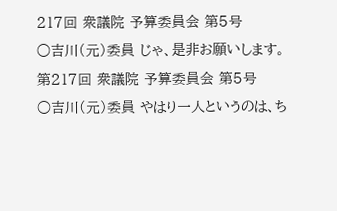217回 衆議院 予算委員会 第5号
○吉川(元)委員 じゃ、是非お願いします。
第217回 衆議院 予算委員会 第5号
○吉川(元)委員 やはり一人というのは、ち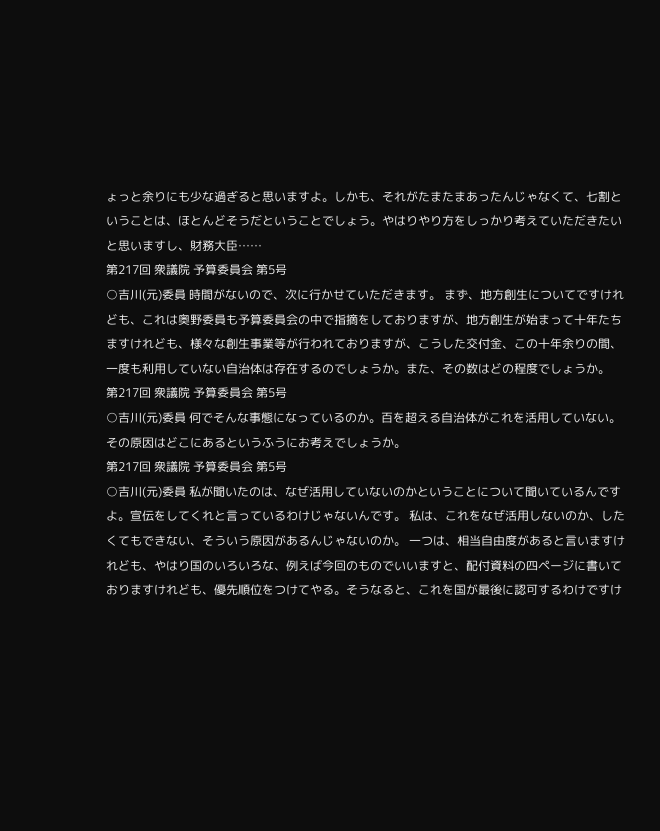ょっと余りにも少な過ぎると思いますよ。しかも、それがたまたまあったんじゃなくて、七割ということは、ほとんどそうだということでしょう。やはりやり方をしっかり考えていただきたいと思いますし、財務大臣……
第217回 衆議院 予算委員会 第5号
○吉川(元)委員 時間がないので、次に行かせていただきます。 まず、地方創生についてですけれども、これは奥野委員も予算委員会の中で指摘をしておりますが、地方創生が始まって十年たちますけれども、様々な創生事業等が行われておりますが、こうした交付金、この十年余りの間、一度も利用していない自治体は存在するのでしょうか。また、その数はどの程度でしょうか。
第217回 衆議院 予算委員会 第5号
○吉川(元)委員 何でそんな事態になっているのか。百を超える自治体がこれを活用していない。その原因はどこにあるというふうにお考えでしょうか。
第217回 衆議院 予算委員会 第5号
○吉川(元)委員 私が聞いたのは、なぜ活用していないのかということについて聞いているんですよ。宣伝をしてくれと言っているわけじゃないんです。 私は、これをなぜ活用しないのか、したくてもできない、そういう原因があるんじゃないのか。 一つは、相当自由度があると言いますけれども、やはり国のいろいろな、例えば今回のものでいいますと、配付資料の四ページに書いておりますけれども、優先順位をつけてやる。そうなると、これを国が最後に認可するわけですけ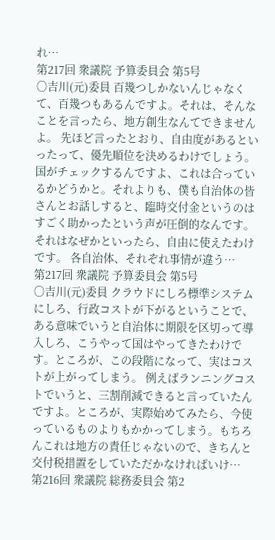れ…
第217回 衆議院 予算委員会 第5号
○吉川(元)委員 百幾つしかないんじゃなくて、百幾つもあるんですよ。それは、そんなことを言ったら、地方創生なんてできませんよ。 先ほど言ったとおり、自由度があるといったって、優先順位を決めるわけでしょう。国がチェックするんですよ、これは合っているかどうかと。それよりも、僕も自治体の皆さんとお話しすると、臨時交付金というのはすごく助かったという声が圧倒的なんです。それはなぜかといったら、自由に使えたわけです。 各自治体、それぞれ事情が違う…
第217回 衆議院 予算委員会 第5号
○吉川(元)委員 クラウドにしろ標準システムにしろ、行政コストが下がるということで、ある意味でいうと自治体に期限を区切って導入しろ、こうやって国はやってきたわけです。ところが、この段階になって、実はコストが上がってしまう。 例えばランニングコストでいうと、三割削減できると言っていたんですよ。ところが、実際始めてみたら、今使っているものよりもかかってしまう。もちろんこれは地方の責任じゃないので、きちんと交付税措置をしていただかなければいけ…
第216回 衆議院 総務委員会 第2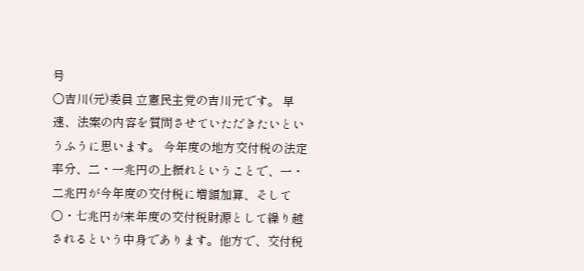号
○吉川(元)委員 立憲民主党の吉川元です。 早速、法案の内容を質問させていただきたいというふうに思います。 今年度の地方交付税の法定率分、二・一兆円の上振れということで、一・二兆円が今年度の交付税に増額加算、そして〇・七兆円が来年度の交付税財源として繰り越されるという中身であります。他方で、交付税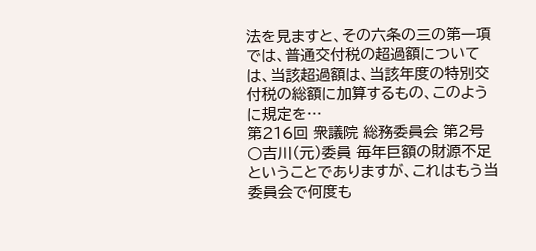法を見ますと、その六条の三の第一項では、普通交付税の超過額については、当該超過額は、当該年度の特別交付税の総額に加算するもの、このように規定を…
第216回 衆議院 総務委員会 第2号
○吉川(元)委員 毎年巨額の財源不足ということでありますが、これはもう当委員会で何度も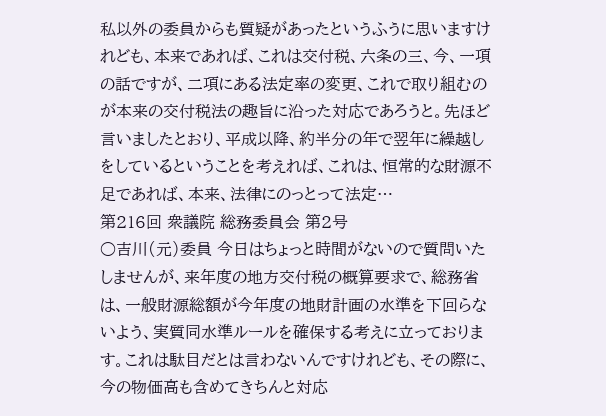私以外の委員からも質疑があったというふうに思いますけれども、本来であれば、これは交付税、六条の三、今、一項の話ですが、二項にある法定率の変更、これで取り組むのが本来の交付税法の趣旨に沿った対応であろうと。先ほど言いましたとおり、平成以降、約半分の年で翌年に繰越しをしているということを考えれば、これは、恒常的な財源不足であれば、本来、法律にのっとって法定…
第216回 衆議院 総務委員会 第2号
○吉川(元)委員 今日はちょっと時間がないので質問いたしませんが、来年度の地方交付税の概算要求で、総務省は、一般財源総額が今年度の地財計画の水準を下回らないよう、実質同水準ルールを確保する考えに立っております。これは駄目だとは言わないんですけれども、その際に、今の物価高も含めてきちんと対応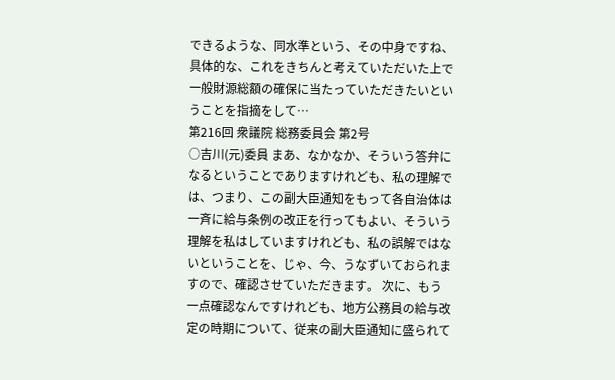できるような、同水準という、その中身ですね、具体的な、これをきちんと考えていただいた上で一般財源総額の確保に当たっていただきたいということを指摘をして…
第216回 衆議院 総務委員会 第2号
○吉川(元)委員 まあ、なかなか、そういう答弁になるということでありますけれども、私の理解では、つまり、この副大臣通知をもって各自治体は一斉に給与条例の改正を行ってもよい、そういう理解を私はしていますけれども、私の誤解ではないということを、じゃ、今、うなずいておられますので、確認させていただきます。 次に、もう一点確認なんですけれども、地方公務員の給与改定の時期について、従来の副大臣通知に盛られて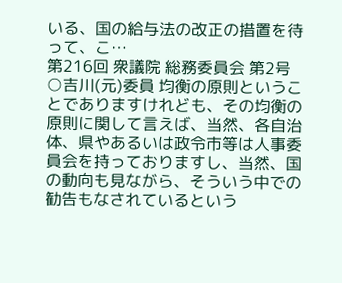いる、国の給与法の改正の措置を待って、こ…
第216回 衆議院 総務委員会 第2号
○吉川(元)委員 均衡の原則ということでありますけれども、その均衡の原則に関して言えば、当然、各自治体、県やあるいは政令市等は人事委員会を持っておりますし、当然、国の動向も見ながら、そういう中での勧告もなされているという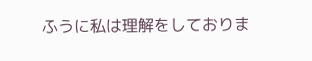ふうに私は理解をしておりま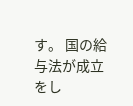す。 国の給与法が成立をし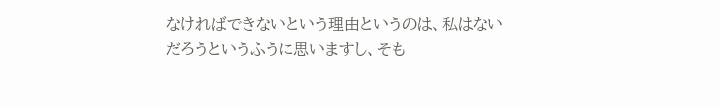なければできないという理由というのは、私はないだろうというふうに思いますし、そも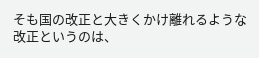そも国の改正と大きくかけ離れるような改正というのは、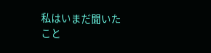私はいまだ聞いたこと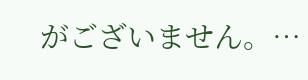がございません。…